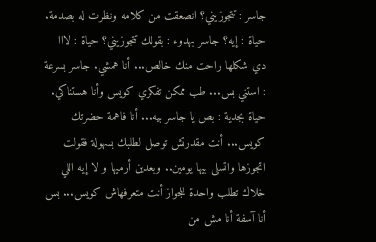جاسر : تتجوزيني؟ انصعقت من كلامه ونظرت له بصدمة. حياة : إيه؟ جاسر بهدوء : بقولك تتجوزيني؟ حياة : لااا دي شكلها راحت منك خالص... أنا همشي. جاسر بسرعة : استني بس... طب ممكن تفكري كويس وأنا هستناكي. حياة بجدية : بص يا جاسر بيه... أنا فاهمة حضرتك كويس... أنت مقدرتش توصل لطلبك بسهولة فقولت اتجوزها واتسلى بيها يومين.. وبعدين أرميها و لا إيه اللي خلاك تطلب واحدة للجواز أنت متعرفهاش كويس... بس أنا آسفة أنا مش من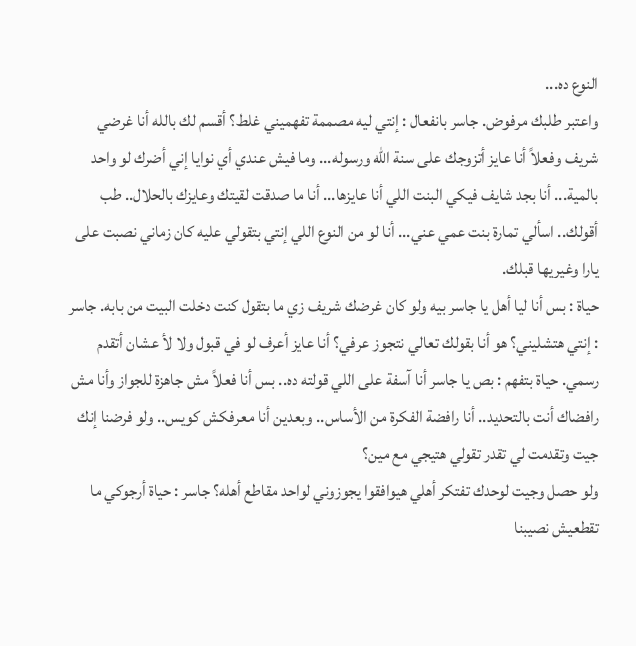النوع ده...
واعتبر طلبك مرفوض. جاسر بانفعال : إنتي ليه مصممة تفهميني غلط؟ أقسم لك بالله أنا غرضي شريف وفعلاً أنا عايز أتزوجك على سنة الله ورسوله... وما فيش عندي أي نوايا إني أضرك لو واحد بالمية... أنا بجد شايف فيكي البنت اللي أنا عايزها... أنا ما صدقت لقيتك وعايزك بالحلال.. طب أقولك.. اسألي تمارة بنت عمي عني... أنا لو من النوع اللي إنتي بتقولي عليه كان زماني نصبت على يارا وغيريها قبلك.
حياة : بس أنا ليا أهل يا جاسر بيه ولو كان غرضك شريف زي ما بتقول كنت دخلت البيت من بابه. جاسر : إنتي هتشليني؟ هو أنا بقولك تعالي نتجوز عرفي؟ أنا عايز أعرف لو في قبول ولا لأ عشان أتقدم رسمي. حياة بتفهم : بص يا جاسر أنا آسفة على اللي قولته ده.. بس أنا فعلاً مش جاهزة للجواز وأنا مش رافضاك أنت بالتحديد.. أنا رافضة الفكرة من الأساس.. وبعدين أنا معرفكش كويس.. ولو فرضنا إنك جيت وتقدمت لي تقدر تقولي هتيجي مع مين؟
ولو حصل وجيت لوحدك تفتكر أهلي هيوافقوا يجوزوني لواحد مقاطع أهله؟ جاسر : حياة أرجوكي ما تقطعيش نصيبنا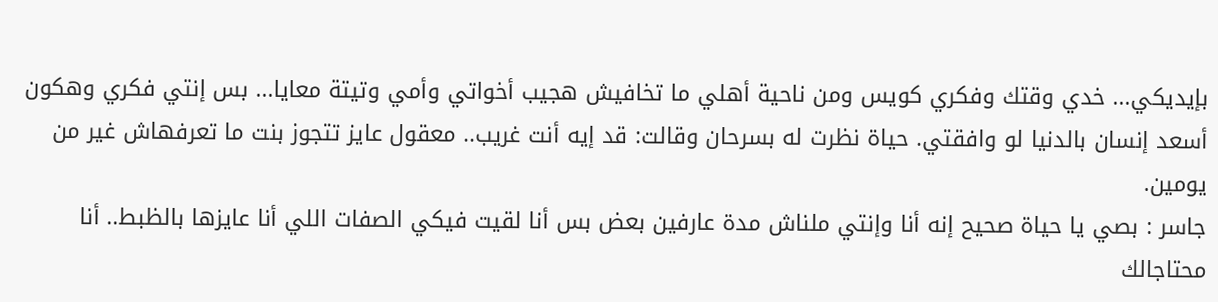بإيديكي... خدي وقتك وفكري كويس ومن ناحية أهلي ما تخافيش هجيب أخواتي وأمي وتيتة معايا... بس إنتي فكري وهكون أسعد إنسان بالدنيا لو وافقتي. حياة نظرت له بسرحان وقالت: قد إيه أنت غريب.. معقول عايز تتجوز بنت ما تعرفهاش غير من يومين.
جاسر : بصي يا حياة صحيح إنه أنا وإنتي ملناش مدة عارفين بعض بس أنا لقيت فيكي الصفات اللي أنا عايزها بالظبط.. أنا محتاجالك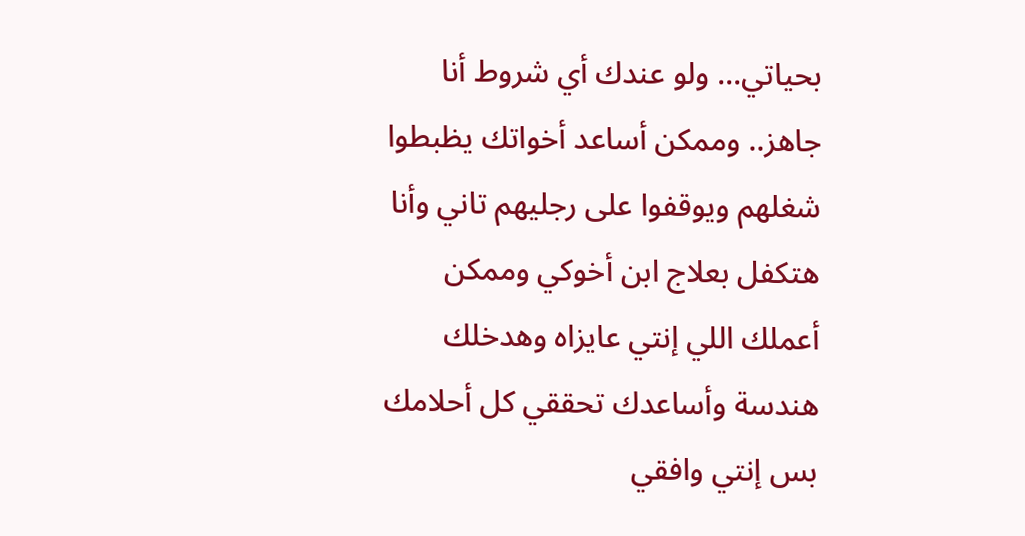بحياتي... ولو عندك أي شروط أنا جاهز.. وممكن أساعد أخواتك يظبطوا شغلهم ويوقفوا على رجليهم تاني وأنا هتکفل بعلاج ابن أخوكي وممكن أعملك اللي إنتي عايزاه وهدخلك هندسة وأساعدك تحققي كل أحلامك بس إنتي وافقي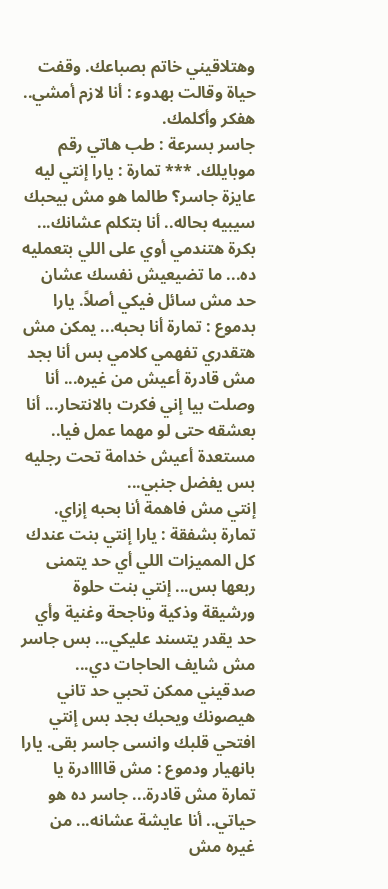وهتلاقيني خاتم بصباعك. وقفت حياة وقالت بهدوء : أنا لازم أمشي.. هفكر وأكلمك.
جاسر بسرعة : طب هاتي رقم موبايلك. *** تمارة : يارا إنتي ليه عايزة جاسر؟ طالما هو مش بيحبك سيبيه بحاله.. أنا بتكلم عشانك... بكرة هتندمي أوي على اللي بتعمليه ده... ما تضيعيش نفسك عشان حد مش سائل فيكي أصلاً. يارا بدموع : تمارة أنا بحبه... يمكن مش هتقدري تفهمي كلامي بس أنا بجد مش قادرة أعيش من غيره... أنا وصلت بيا إني فكرت بالانتحار... أنا بعشقه حتى لو مهما عمل فيا.. مستعدة أعيش خدامة تحت رجليه بس يفضل جنبي...
إنتي مش فاهمة أنا بحبه إزاي. تمارة بشفقة : يارا إنتي بنت عندك كل المميزات اللي أي حد يتمنى ربعها بس... إنتي بنت حلوة ورشيقة وذكية وناجحة وغنية وأي حد يقدر يتسند عليكي... بس جاسر مش شايف الحاجات دي... صدقيني ممكن تحبي حد تاني هيصونك ويحبك بجد بس إنتي افتحي قلبك وانسى جاسر بقى. يارا بانهيار ودموع : مش قاااادرة يا تمارة مش قادرة... جاسر ده هو حياتي.. أنا عايشة عشانه... من غيره مش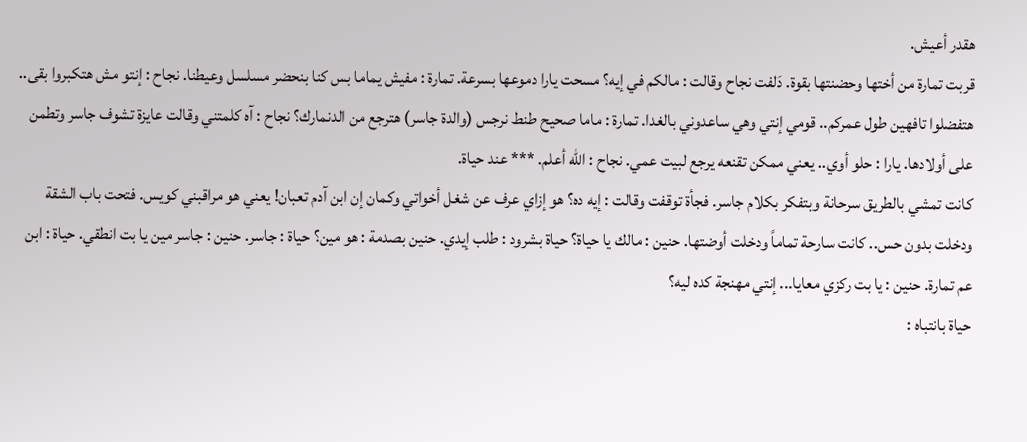هقدر أعيش.
قربت تمارة من أختها وحضنتها بقوة. دَلفت نجاح وقالت : مالكم في إيه؟ مسحت يارا دموعها بسرعة. تمارة : مفيش يماما بس كنا بنحضر مسلسل وعيطنا. نجاح : إنتو مش هتكبروا بقى.. هتفضلوا تافهين طول عمركم.. قومي إنتي وهي ساعدوني بالغدا. تمارة : ماما صحيح طنط نرجس (والدة جاسر) هترجع من الدنمارك؟ نجاح : آه كلمتني وقالت عايزة تشوف جاسر وتطمن على أولادها. يارا : حلو أوي.. يعني ممكن تقنعه يرجع لبيت عمي. نجاح : الله أعلم. *** عند حياة.
كانت تمشي بالطريق سرحانة وبتفكر بكلام جاسر. فجأة توقفت وقالت : إيه ده؟ هو إزاي عرف عن شغل أخواتي وكمان إن ابن آدم تعبان! يعني هو مراقبني كويس. فتحت باب الشقة ودخلت بدون حس.. كانت سارحة تماماً ودخلت أوضتها. حنين : مالك يا حياة؟ حياة بشرود : طلب إيدي. حنين بصدمة : هو مين؟ حياة : جاسر. حنين : جاسر مين يا بت انطقي. حياة : ابن عم تمارة. حنين : يا بت ركزي معايا... إنتي مهنجة كده ليه؟
حياة بانتباه :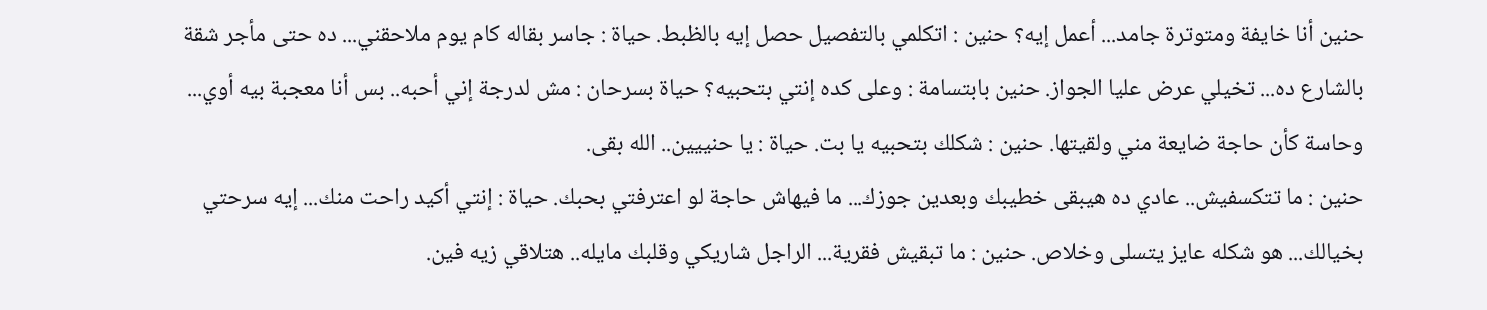حنين أنا خايفة ومتوترة جامد... أعمل إيه؟ حنين : اتكلمي بالتفصيل حصل إيه بالظبط. حياة : جاسر بقاله كام يوم ملاحقني... ده حتى مأجر شقة بالشارع ده... تخيلي عرض عليا الجواز. حنين بابتسامة : وعلى كده إنتي بتحبيه؟ حياة بسرحان : مش لدرجة إني أحبه.. بس أنا معجبة بيه أوي... وحاسة كأن حاجة ضايعة مني ولقيتها. حنين : شكلك بتحبيه يا بت. حياة : يا حنييين.. الله بقى.
حنين : ما تتكسفيش.. عادي ده هيبقى خطيبك وبعدين جوزك... ما فيهاش حاجة لو اعترفتي بحبك. حياة : إنتي أكيد راحت منك... إيه سرحتي بخيالك... هو شكله عايز يتسلى وخلاص. حنين : ما تبقيش فقرية... الراجل شاريكي وقلبك مايله.. هتلاقي زيه فين.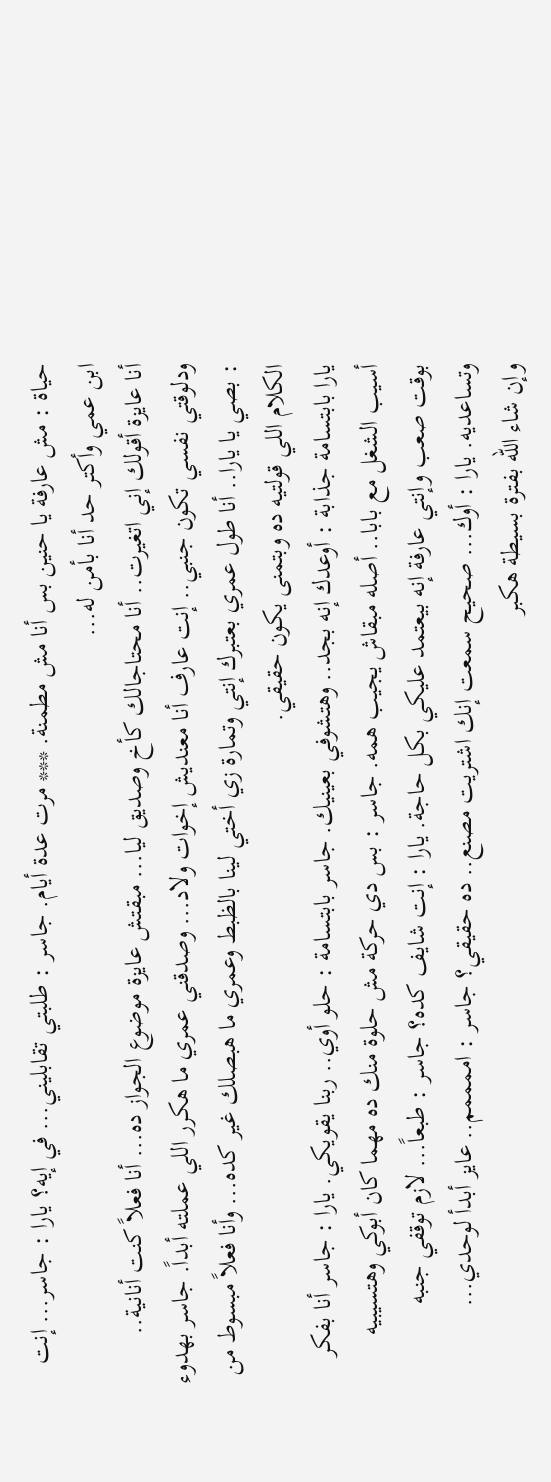حياة : مش عارفة يا حنين بس أنا مش مطمنة. *** مرت عدة أيام. جاسر : طلبتي تقابليني... في إيه؟ يارا : جاسر... إنت ابن عمي وأكتر حد أنا بأمن له...
أنا عايزة أقولك إني اتغيرت.. أنا محتاجالك كأخ وصديق ليا... مبقتش عايزة موضوع الجواز ده... أنا فعلاً كنت أنانية.. ودلوقتي نفسي تكون جنبي.. إنت عارف أنا معنديش إخوات ولاد... وصدقني عمري ما هكرر اللي عملته أبداً. جاسر بهدوء : بصي يا يارا.. أنا طول عمري بعتبرك إنتي وتمارة زي أختي لينا بالظبط وعمري ما هبصلك غير كده... وأنا فعلاً مبسوط من الكلام اللي قولتيه ده وبتمنى يكون حقيقي.
يارا بابتسامة جذابة : أوعدك إنه بجد.. وهتشوفي بعينيك. جاسر بابتسامة : حلو أوي.. ربنا يقويكي. يارا : جاسر أنا بفكر أسيب الشغل مع بابا.. أصله مبقاش يجيب همه. جاسر : بس دي حركة مش حلوة منك ده مهما كان أبوكي وهتسيبيه بوقت صعب وإنتي عارفة إنه بيعتمد عليكي بكل حاجة. يارا : إنت شايف كده؟ جاسر : طبعاً... لازم توقفي جنبه وتساعديه. يارا : أوك... صحيح سمعت إنك اشتريت مصنع.. ده حقيقي؟ جاسر : اممممم.. عايز أبدأ لوحدي...
وإن شاء الله بفترة بسيطة هكبر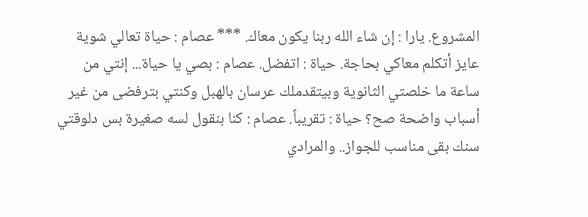المشروع. يارا : إن شاء الله ربنا يكون معاك. *** عصام : حياة تعالي شوية عايز أتكلم معاكي بحاجة. حياة : اتفضل. عصام : بصي يا حياة... إنتي من ساعة ما خلصتي الثانوية وبيتقدملك عرسان بالهبل وكنتي بترفضى من غير أسباب واضحة صح؟ حياة : تقريباً. عصام : كنا بنقول لسه صغيرة بس دلوقتي سنك بقى مناسب للجواز.. والمرادي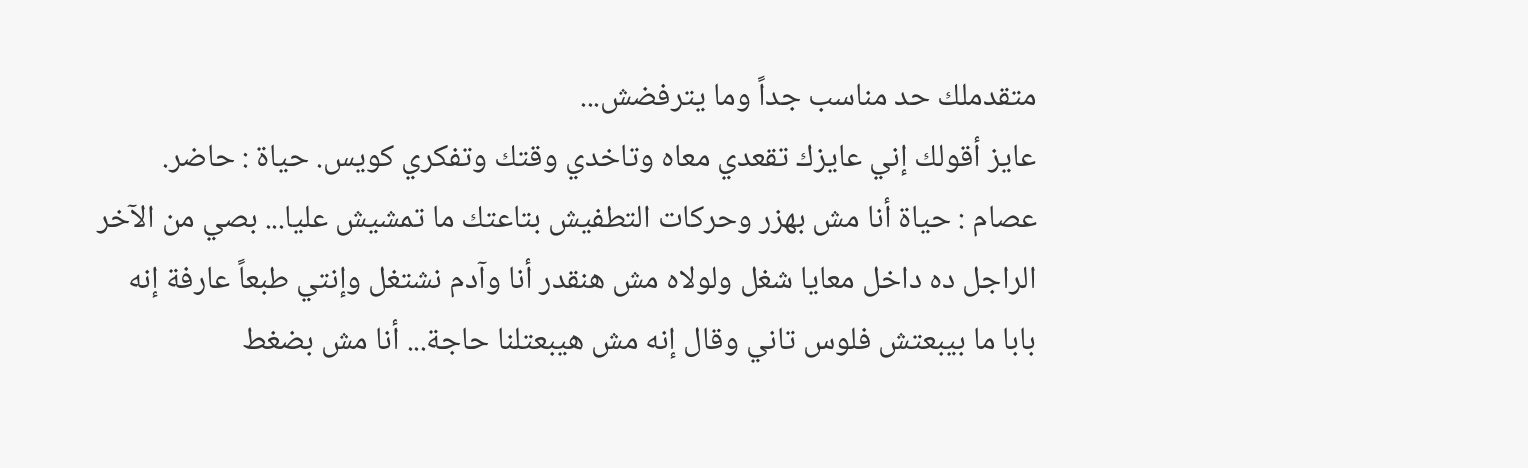متقدملك حد مناسب جداً وما يترفضش...
عايز أقولك إني عايزك تقعدي معاه وتاخدي وقتك وتفكري كويس. حياة : حاضر. عصام : حياة أنا مش بهزر وحركات التطفيش بتاعتك ما تمشيش عليا... بصي من الآخر الراجل ده داخل معايا شغل ولولاه مش هنقدر أنا وآدم نشتغل وإنتي طبعاً عارفة إنه بابا ما بيبعتش فلوس تاني وقال إنه مش هيبعتلنا حاجة... أنا مش بضغط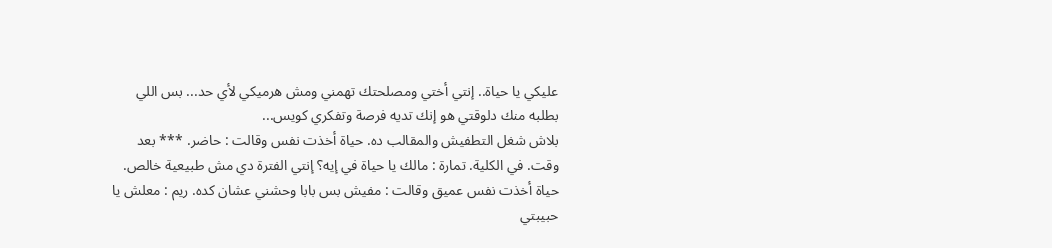عليكي يا حياة.. إنتي أختي ومصلحتك تهمني ومش هرميكي لأي حد... بس اللي بطلبه منك دلوقتي هو إنك تديه فرصة وتفكري كويس...
بلاش شغل التطفيش والمقالب ده. حياة أخذت نفس وقالت : حاضر. *** بعد وقت. في الكلية. تمارة : مالك يا حياة في إيه؟ إنتي الفترة دي مش طبيعية خالص. حياة أخذت نفس عميق وقالت : مفيش بس بابا وحشني عشان كده. ريم : معلش يا حبيبتي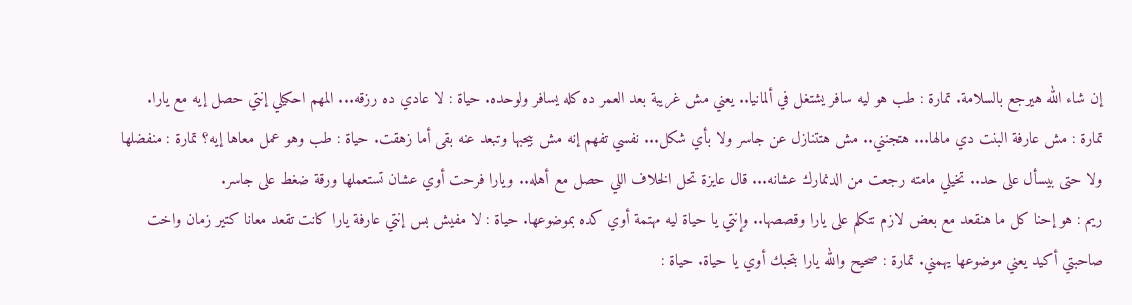إن شاء الله هيرجع بالسلامة. تمارة : طب هو ليه سافر يشتغل في ألمانيا.. يعني مش غريبة بعد العمر ده كله يسافر ولوحده. حياة : لا عادي ده رزقه... المهم احكيلي إنتي حصل إيه مع يارا.
تمارة : مش عارفة البنت دي مالها... هتجنني.. مش هتتنازل عن جاسر ولا بأي شكل... نفسي تفهم إنه مش بيحبها وتبعد عنه بقى أما زهقت. حياة : طب وهو عمل معاها إيه؟ تمارة : منفضلها ولا حتى بيسأل على حد.. تخيلي مامته رجعت من الدنمارك عشانه... قال عايزة تحل الخلاف اللي حصل مع أهله.. ويارا فرحت أوي عشان تستعملها ورقة ضغط على جاسر.
ريم : هو إحنا كل ما هنقعد مع بعض لازم نتكلم على يارا وقصصها.. وإنتي يا حياة ليه مهتمة أوي كده بموضوعها. حياة : لا مفيش بس إنتي عارفة يارا كانت تقعد معانا كتير زمان واخت صاحبتي أكيد يعني موضوعها يهمني. تمارة : صحيح والله يارا بتحبك أوي يا حياة. حياة :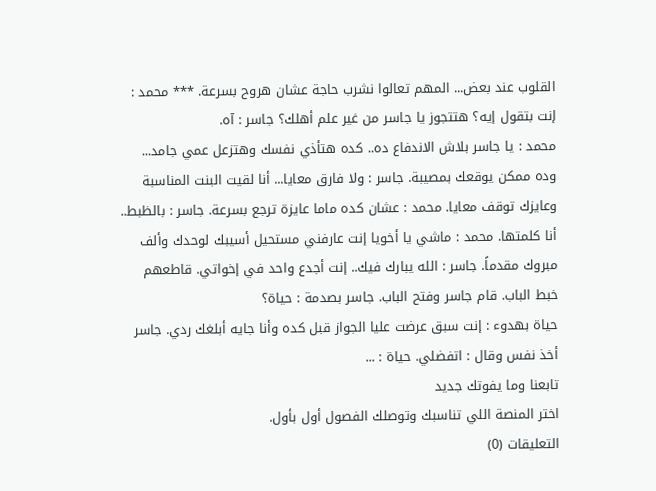القلوب عند بعض... المهم تعالوا نشرب حاجة عشان هروح بسرعة. *** محمد : إنت بتقول إيه؟ هتتجوز يا جاسر من غير علم أهلك؟ جاسر : آه.
محمد : يا جاسر بلاش الاندفاع ده.. كده هتأذي نفسك وهتزعل عمي جامد... وده ممكن يوقعك بمصيبة. جاسر : ولا فارق معايا... أنا لقيت البنت المناسبة وعايزك توقف معايا. محمد : عشان كده ماما عايزة ترجع بسرعة. جاسر : بالظبط.. أنا كلمتها. محمد : ماشي يا أخويا إنت عارفني مستحيل أسيبك لوحدك وألف مبروك مقدماً. جاسر : الله يبارك فيك.. إنت أجدع واحد في إخواتي. قاطعهم خبط الباب. قام جاسر وفتح الباب. جاسر بصدمة : حياة؟
حياة بهدوء : إنت سبق عرضت عليا الجواز قبل كده وأنا جايه أبلغك ردي. جاسر أخذ نفس وقال : اتفضلي. حياة : ...
تابعنا وما يفوتك جديد
اختر المنصة اللي تناسبك وتوصلك الفصول أول بأول.
التعليقات (0)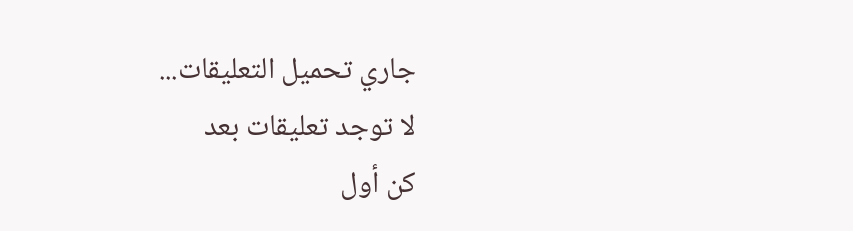جاري تحميل التعليقات...
لا توجد تعليقات بعد
كن أول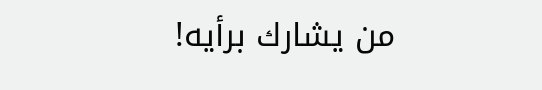من يشارك برأيه!